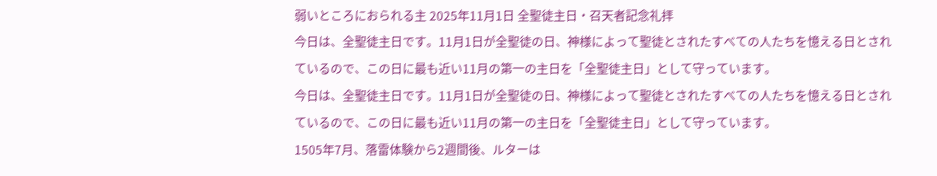弱いところにおられる主 2025年11月1日 全聖徒主日・召天者記念礼拝
今日は、全聖徒主日です。11月1日が全聖徒の日、神様によって聖徒とされたすべての人たちを憶える日とされているので、この日に最も近い11月の第一の主日を「全聖徒主日」として守っています。
今日は、全聖徒主日です。11月1日が全聖徒の日、神様によって聖徒とされたすべての人たちを憶える日とされているので、この日に最も近い11月の第一の主日を「全聖徒主日」として守っています。
1505年7月、落雷体験から2週間後、ルターは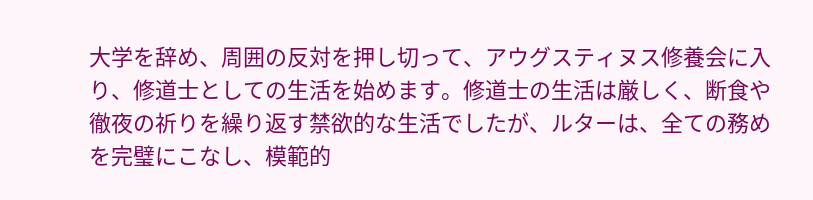大学を辞め、周囲の反対を押し切って、アウグスティヌス修養会に入り、修道士としての生活を始めます。修道士の生活は厳しく、断食や徹夜の祈りを繰り返す禁欲的な生活でしたが、ルターは、全ての務めを完璧にこなし、模範的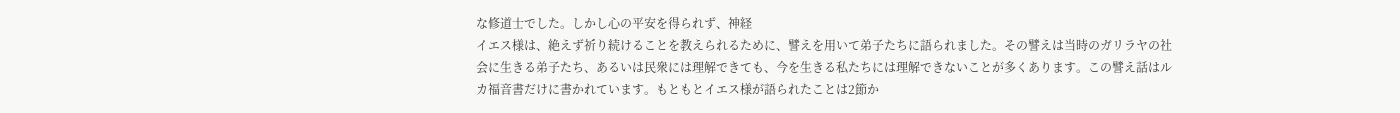な修道士でした。しかし心の平安を得られず、神経
イエス様は、絶えず祈り続けることを教えられるために、譬えを用いて弟子たちに語られました。その譬えは当時のガリラヤの社会に生きる弟子たち、あるいは民衆には理解できても、今を生きる私たちには理解できないことが多くあります。この譬え話はルカ福音書だけに書かれています。もともとイエス様が語られたことは2節か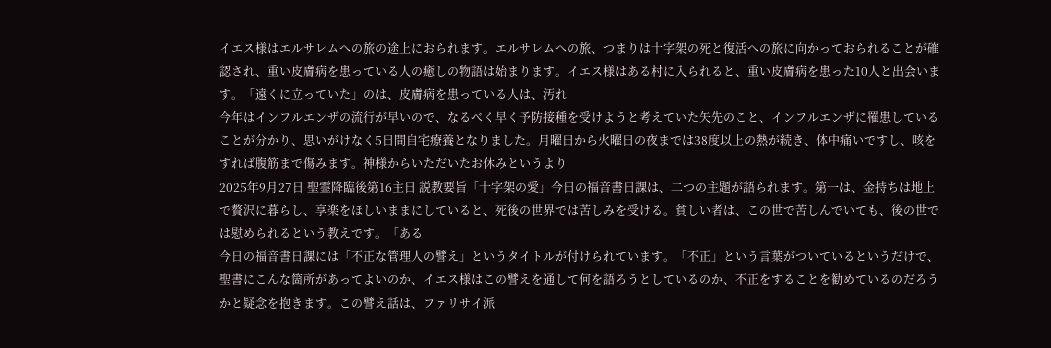イエス様はエルサレムへの旅の途上におられます。エルサレムへの旅、つまりは十字架の死と復活への旅に向かっておられることが確認され、重い皮膚病を患っている人の癒しの物語は始まります。イエス様はある村に入られると、重い皮膚病を患った10人と出会います。「遠くに立っていた」のは、皮膚病を患っている人は、汚れ
今年はインフルエンザの流行が早いので、なるべく早く予防接種を受けようと考えていた矢先のこと、インフルエンザに罹患していることが分かり、思いがけなく5日間自宅療養となりました。月曜日から火曜日の夜までは38度以上の熱が続き、体中痛いですし、咳をすれば腹筋まで傷みます。神様からいただいたお休みというより
2025年9月27日 聖霊降臨後第16主日 説教要旨「十字架の愛」今日の福音書日課は、二つの主題が語られます。第一は、金持ちは地上で贅沢に暮らし、享楽をほしいままにしていると、死後の世界では苦しみを受ける。貧しい者は、この世で苦しんでいても、後の世では慰められるという教えです。「ある
今日の福音書日課には「不正な管理人の譬え」というタイトルが付けられています。「不正」という言葉がついているというだけで、聖書にこんな箇所があってよいのか、イエス様はこの譬えを通して何を語ろうとしているのか、不正をすることを勧めているのだろうかと疑念を抱きます。この譬え話は、ファリサイ派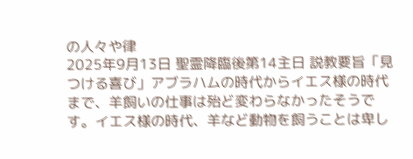の人々や律
2025年9月13日 聖霊降臨後第14主日 説教要旨「見つける喜び」アブラハムの時代からイエス様の時代まで、羊飼いの仕事は殆ど変わらなかったそうです。イエス様の時代、羊など動物を飼うことは卑し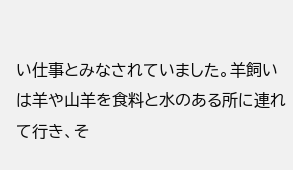い仕事とみなされていました。羊飼いは羊や山羊を食料と水のある所に連れて行き、そ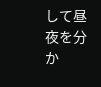して昼夜を分か